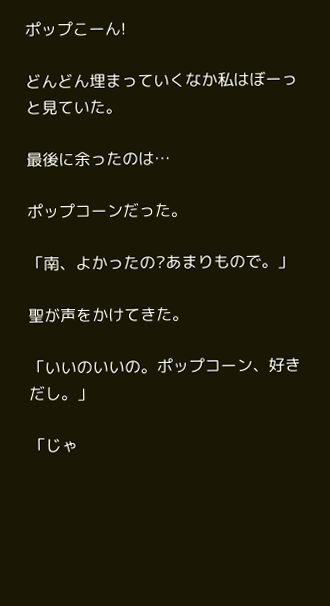ポップこーん!

どんどん埋まっていくなか私はぼーっと見ていた。

最後に余ったのは…

ポップコーンだった。

「南、よかったの?あまりもので。」

聖が声をかけてきた。

「いいのいいの。ポップコーン、好きだし。」

「じゃ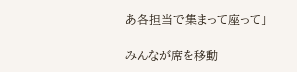あ各担当で集まって座って」

みんなが席を移動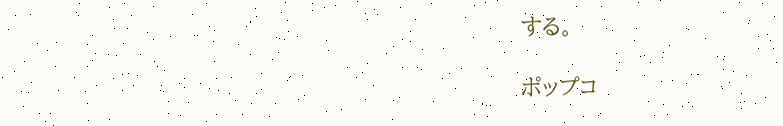する。

ポップコ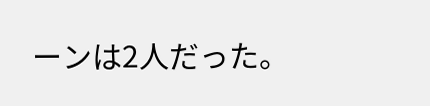ーンは2人だった。